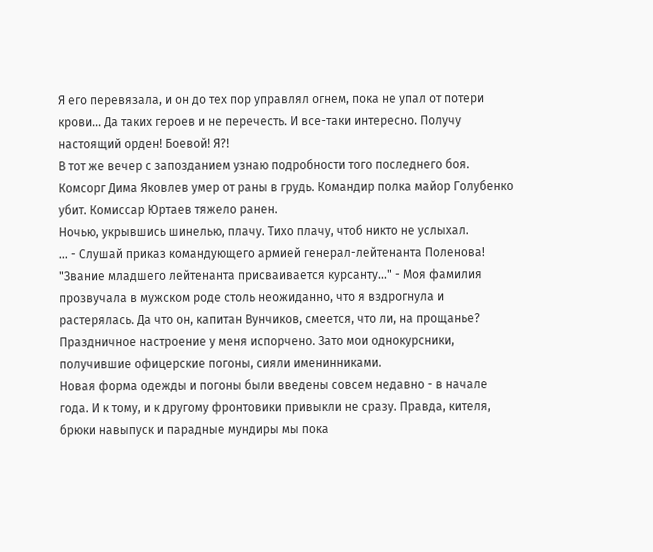Я его перевязала, и он до тех пор управлял огнем, пока не упал от потери крови... Да таких героев и не перечесть. И все-таки интересно. Получу настоящий орден! Боевой! Я?!
В тот же вечер с запозданием узнаю подробности того последнего боя. Комсорг Дима Яковлев умер от раны в грудь. Командир полка майор Голубенко убит. Комиссар Юртаев тяжело ранен.
Ночью, укрывшись шинелью, плачу. Тихо плачу, чтоб никто не услыхал.
... - Слушай приказ командующего армией генерал-лейтенанта Поленова! "Звание младшего лейтенанта присваивается курсанту..." - Моя фамилия прозвучала в мужском роде столь неожиданно, что я вздрогнула и растерялась. Да что он, капитан Вунчиков, смеется, что ли, на прощанье?
Праздничное настроение у меня испорчено. Зато мои однокурсники, получившие офицерские погоны, сияли именинниками.
Новая форма одежды и погоны были введены совсем недавно - в начале года. И к тому, и к другому фронтовики привыкли не сразу. Правда, кителя, брюки навыпуск и парадные мундиры мы пока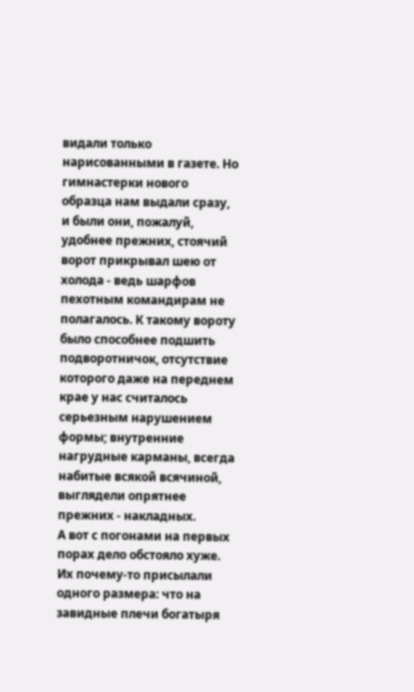видали только нарисованными в газете. Но гимнастерки нового образца нам выдали сразу, и были они, пожалуй, удобнее прежних, стоячий ворот прикрывал шею от холода - ведь шарфов пехотным командирам не полагалось. К такому вороту было способнее подшить подворотничок, отсутствие которого даже на переднем крае у нас считалось серьезным нарушением формы; внутренние нагрудные карманы, всегда набитые всякой всячиной, выглядели опрятнее прежних - накладных.
А вот с погонами на первых порах дело обстояло хуже. Их почему-то присылали одного размера: что на завидные плечи богатыря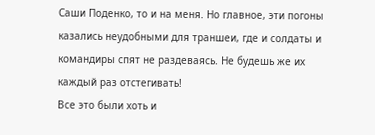Саши Поденко, то и на меня. Но главное, эти погоны казались неудобными для траншеи, где и солдаты и командиры спят не раздеваясь. Не будешь же их каждый раз отстегивать!
Все это были хоть и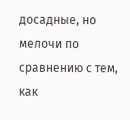досадные, но мелочи по сравнению с тем, как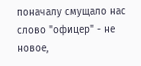поначалу смущало нас слово "офицер" - не новое,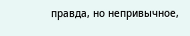правда, но непривычное,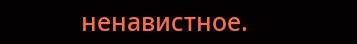ненавистное.